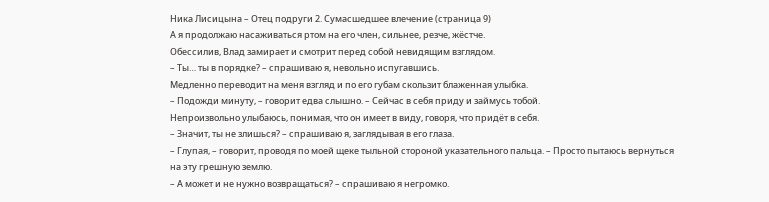Ника Лисицына – Отец подруги 2. Сумасшедшее влечение (страница 9)
А я продолжаю насаживаться ртом на его член, сильнее, резче, жёстче.
Обессилив, Влад замирает и смотрит перед собой невидящим взглядом.
– Ты… ты в порядке? – спрашиваю я, невольно испугавшись.
Медленно переводит на меня взгляд и по его губам скользит блаженная улыбка.
– Подожди минуту, – говорит едва слышно. – Сейчас в себя приду и займусь тобой.
Непроизвольно улыбаюсь, понимая, что он имеет в виду, говоря, что придёт в себя.
– Значит, ты не злишься? – спрашиваю я, заглядывая в его глаза.
– Глупая, – говорит, проводя по моей щеке тыльной стороной указательного пальца. – Просто пытаюсь вернуться на эту грешную землю.
– А может и не нужно возвращаться? – спрашиваю я негромко.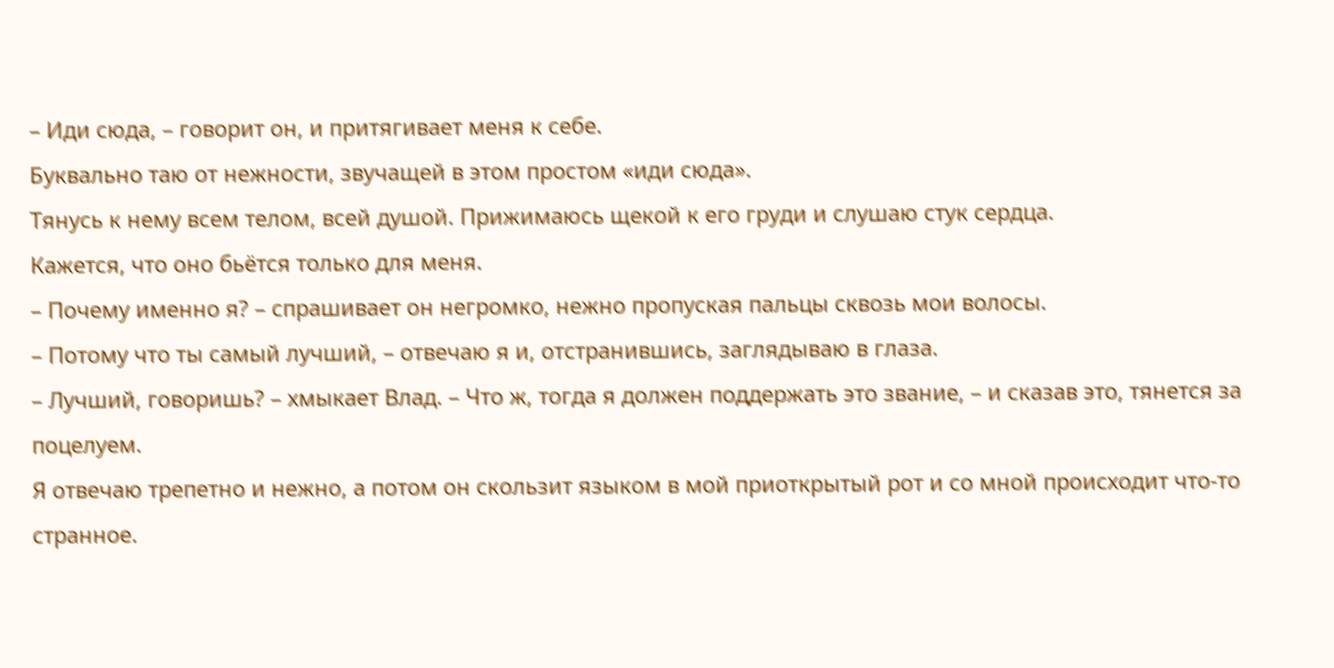– Иди сюда, – говорит он, и притягивает меня к себе.
Буквально таю от нежности, звучащей в этом простом «иди сюда».
Тянусь к нему всем телом, всей душой. Прижимаюсь щекой к его груди и слушаю стук сердца.
Кажется, что оно бьётся только для меня.
– Почему именно я? – спрашивает он негромко, нежно пропуская пальцы сквозь мои волосы.
– Потому что ты самый лучший, – отвечаю я и, отстранившись, заглядываю в глаза.
– Лучший, говоришь? – хмыкает Влад. – Что ж, тогда я должен поддержать это звание, – и сказав это, тянется за поцелуем.
Я отвечаю трепетно и нежно, а потом он скользит языком в мой приоткрытый рот и со мной происходит что-то странное.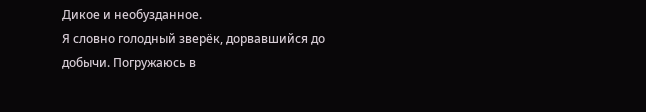Дикое и необузданное.
Я словно голодный зверёк, дорвавшийся до добычи. Погружаюсь в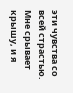эти чувства со всей страстью. Мне срывает крышу, и я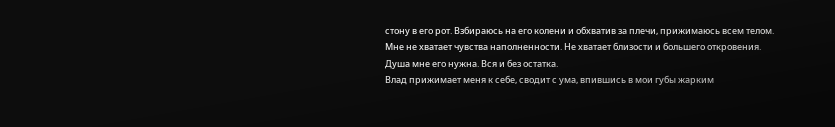стону в его рот. Взбираюсь на его колени и обхватив за плечи, прижимаюсь всем телом.
Мне не хватает чувства наполненности. Не хватает близости и большего откровения. Душа мне его нужна. Вся и без остатка.
Влад прижимает меня к себе, сводит с ума, впившись в мои губы жарким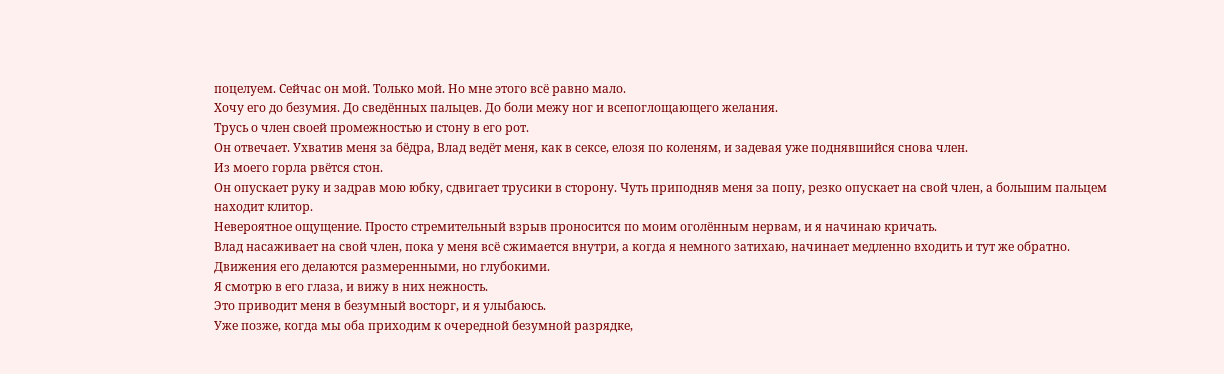поцелуем. Сейчас он мой. Только мой. Но мне этого всё равно мало.
Хочу его до безумия. До сведённых пальцев. До боли межу ног и всепоглощающего желания.
Трусь о член своей промежностью и стону в его рот.
Он отвечает. Ухватив меня за бёдра, Влад ведёт меня, как в сексе, елозя по коленям, и задевая уже поднявшийся снова член.
Из моего горла рвётся стон.
Он опускает руку и задрав мою юбку, сдвигает трусики в сторону. Чуть приподняв меня за попу, резко опускает на свой член, а большим пальцем находит клитор.
Невероятное ощущение. Просто стремительный взрыв проносится по моим оголённым нервам, и я начинаю кричать.
Влад насаживает на свой член, пока у меня всё сжимается внутри, а когда я немного затихаю, начинает медленно входить и тут же обратно.
Движения его делаются размеренными, но глубокими.
Я смотрю в его глаза, и вижу в них нежность.
Это приводит меня в безумный восторг, и я улыбаюсь.
Уже позже, когда мы оба приходим к очередной безумной разрядке,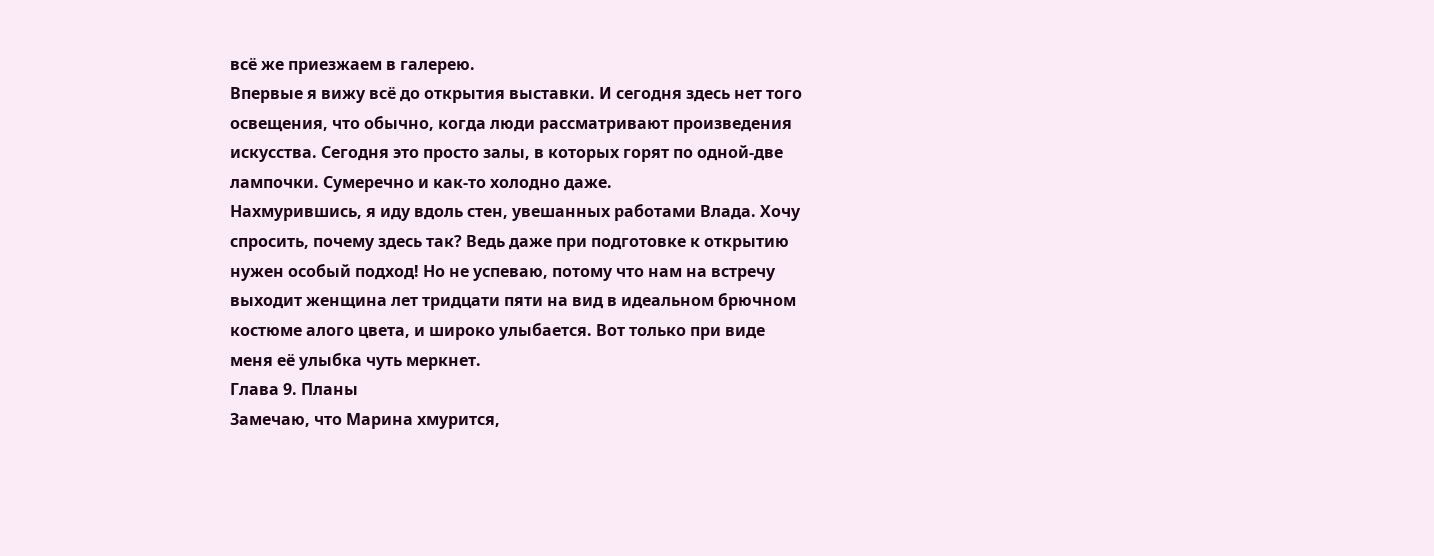всё же приезжаем в галерею.
Впервые я вижу всё до открытия выставки. И сегодня здесь нет того освещения, что обычно, когда люди рассматривают произведения искусства. Сегодня это просто залы, в которых горят по одной-две лампочки. Сумеречно и как-то холодно даже.
Нахмурившись, я иду вдоль стен, увешанных работами Влада. Хочу спросить, почему здесь так? Ведь даже при подготовке к открытию нужен особый подход! Но не успеваю, потому что нам на встречу выходит женщина лет тридцати пяти на вид в идеальном брючном костюме алого цвета, и широко улыбается. Вот только при виде меня её улыбка чуть меркнет.
Глава 9. Планы
Замечаю, что Марина хмурится,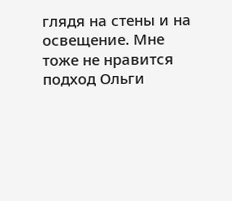глядя на стены и на освещение. Мне тоже не нравится подход Ольги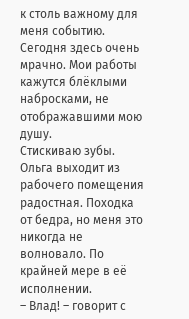к столь важному для меня событию.
Сегодня здесь очень мрачно. Мои работы кажутся блёклыми набросками, не отображавшими мою душу.
Стискиваю зубы.
Ольга выходит из рабочего помещения радостная. Походка от бедра, но меня это никогда не волновало. По крайней мере в её исполнении.
– Влад! – говорит с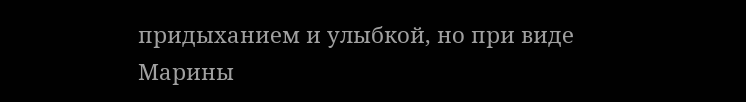придыханием и улыбкой, но при виде Марины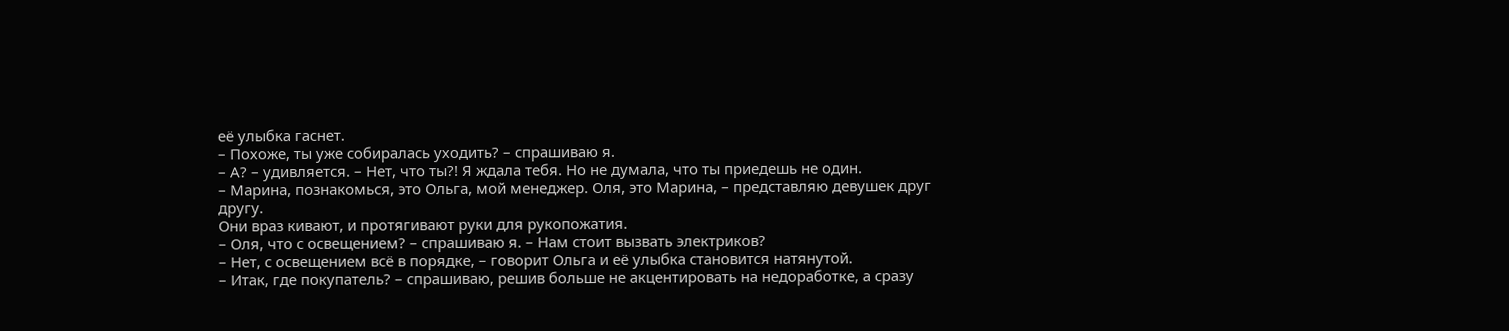её улыбка гаснет.
– Похоже, ты уже собиралась уходить? – спрашиваю я.
– А? – удивляется. – Нет, что ты?! Я ждала тебя. Но не думала, что ты приедешь не один.
– Марина, познакомься, это Ольга, мой менеджер. Оля, это Марина, – представляю девушек друг другу.
Они враз кивают, и протягивают руки для рукопожатия.
– Оля, что с освещением? – спрашиваю я. – Нам стоит вызвать электриков?
– Нет, с освещением всё в порядке, – говорит Ольга и её улыбка становится натянутой.
– Итак, где покупатель? – спрашиваю, решив больше не акцентировать на недоработке, а сразу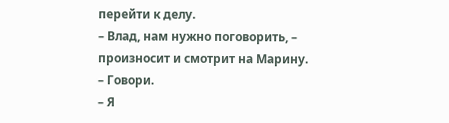перейти к делу.
– Влад, нам нужно поговорить, – произносит и смотрит на Марину.
– Говори.
– Я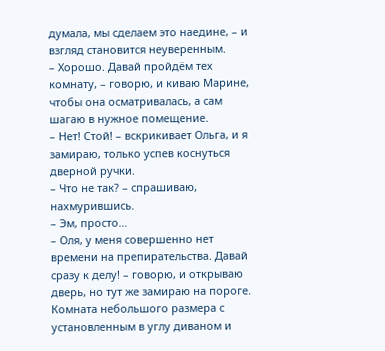думала, мы сделаем это наедине, – и взгляд становится неуверенным.
– Хорошо. Давай пройдём тех комнату, – говорю, и киваю Марине, чтобы она осматривалась, а сам шагаю в нужное помещение.
– Нет! Стой! – вскрикивает Ольга, и я замираю, только успев коснуться дверной ручки.
– Что не так? – спрашиваю, нахмурившись.
– Эм, просто…
– Оля, у меня совершенно нет времени на препирательства. Давай сразу к делу! – говорю, и открываю дверь, но тут же замираю на пороге.
Комната небольшого размера с установленным в углу диваном и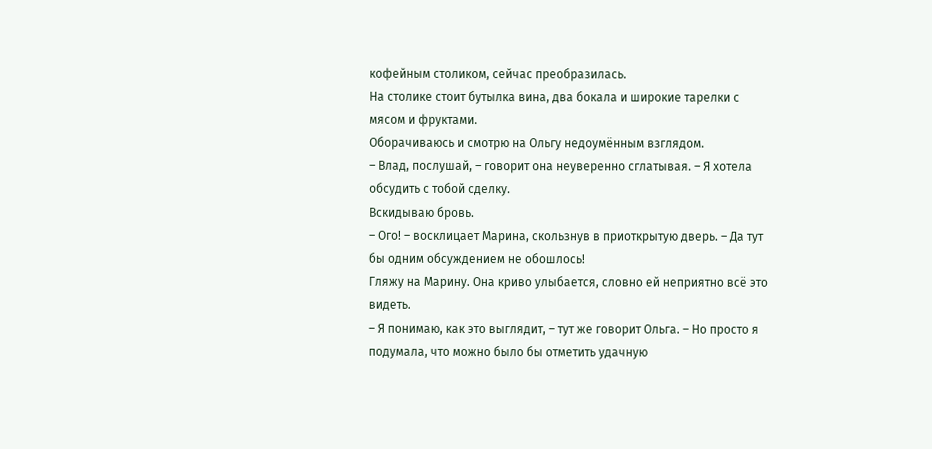кофейным столиком, сейчас преобразилась.
На столике стоит бутылка вина, два бокала и широкие тарелки с мясом и фруктами.
Оборачиваюсь и смотрю на Ольгу недоумённым взглядом.
– Влад, послушай, – говорит она неуверенно сглатывая. – Я хотела обсудить с тобой сделку.
Вскидываю бровь.
– Ого! – восклицает Марина, скользнув в приоткрытую дверь. – Да тут бы одним обсуждением не обошлось!
Гляжу на Марину. Она криво улыбается, словно ей неприятно всё это видеть.
– Я понимаю, как это выглядит, – тут же говорит Ольга. – Но просто я подумала, что можно было бы отметить удачную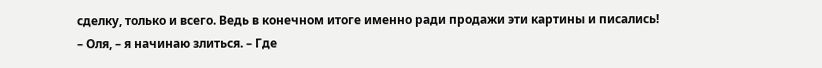сделку, только и всего. Ведь в конечном итоге именно ради продажи эти картины и писались!
– Оля, – я начинаю злиться. – Где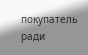покупатель ради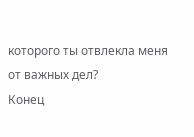которого ты отвлекла меня от важных дел?
Конец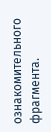ознакомительного фрагмента.